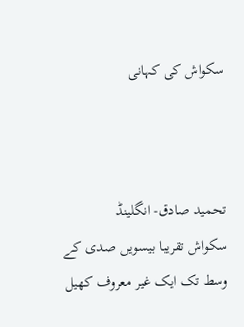سکواش کی کہانی



تحميد صادق- انگلينڈ
سکواش تقريبا بيسویں صدی کے وسط تک ايک غير معروف کھيل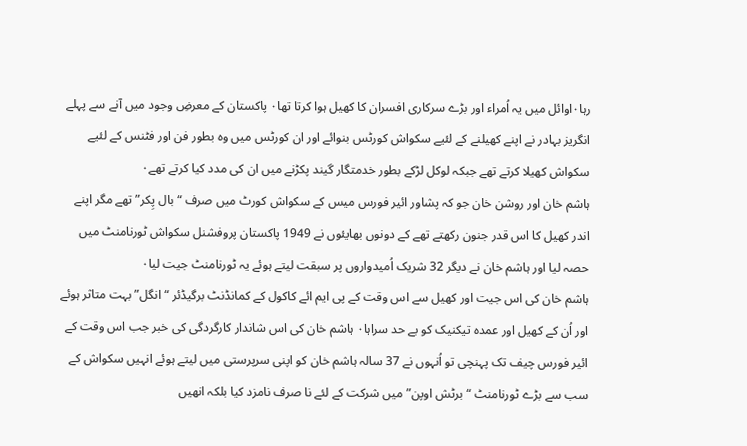رہا۰اوائل ميں يہ اُمراء اور بڑے سرکاری افسران کا کھيل ہوا کرتا تھا۰ پاکستان کے معرضِ وجود ميں آنے سے پہلے انگريز بہادر نے اپنے کھيلنے کے لئيے سکواش کورٹس بنوائے اور ان کورٹس ميں وہ بطور فن اور فٹنس کے لئيے سکواش کھيلا کرتے تھے جبکہ لوکل لڑکے بطور خدمتگار گيند پکڑنے ميں ان کی مدد کيا کرتے تھے۰
ہاشم خان اور روشن خان جو کہ پشاور ائير فورس ميس کے سکواش کورٹ ميں صرف “بال پِکر” تھے مگر اپنے اندر کھيل کا اس قدر جنون رکھتے تھے کے دونوں بھايئوں نے 1949 پاکستان پروفشنل سکواش ٹورنامنٹ ميں حصہ ليا اور ہاشم خان نے ديگر 32 شريک اُميدواروں پر سبقت ليتے ہوئے يہ ٹورنامنٹ جيت ليا۰
ہاشم خان کی اس جيت اور کھيل سے اس وقت کے پی ايم ائے کاکول کے کمانڈنٹ برگيڈئر “انگل” بہت متاثر ہوئے اور اُن کے کھيل اور عمدہ تيکنيک کو بے حد سراہا۰ ہاشم خان کی اس شاندار کارگردگی کی خبر جب اس وقت کے ائير فورس چيف تک پہنچی تو اُنہوں نے 37 سالہ ہاشم خان کو اپنی سرپرستی ميں ليتے ہوئے انہيں سکواش کے سب سے بڑے ٹورنامنٹ “برٹش اوپن” ميں شرکت کے لئے نا صرف نامزد کيا بلکہ انھيں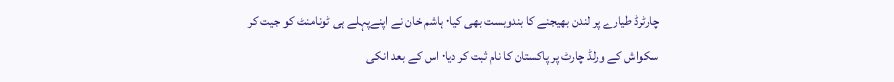چارٹرڈ طيارے پر لندن بھيجنے کا بندوبست بھی کيا۰ ہاشم خان نے اپنےپہلے ہی ٹونامنٹ کو جيت کر سکواش کے ورلڈ چارٹ پر پاکستان کا نام ثبت کر ديا۰ اس کے بعد انکی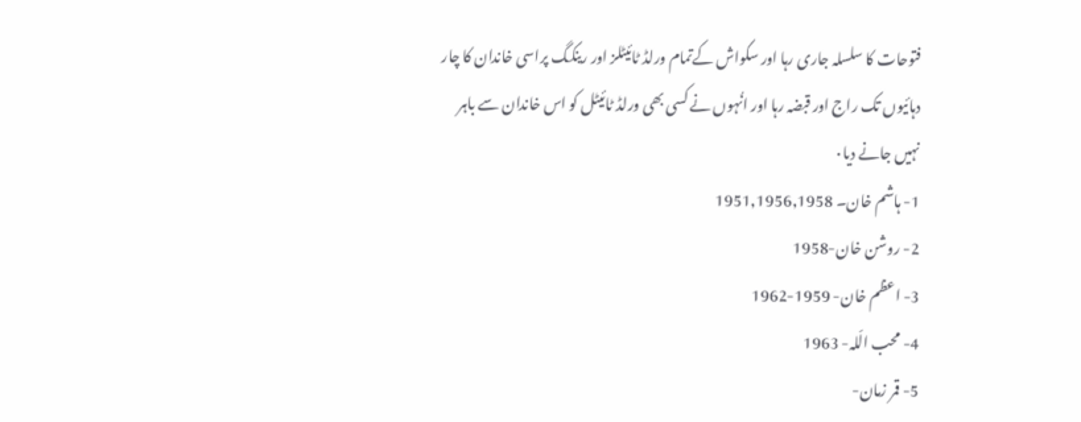فتوحات کا سلسلہ جاری رہا اور سکواش کےتمام ورلڈ ٹائيٹلز اور رينکگ پراسی خاندان کا چار دہائيوں تک راج اور قبضہ رہا اور انُہوں نے کسی بھی ورلڈ ٹائيٹل کو اس خاندان سے باہر نہيں جانے ديا۰
1- ہاشم خان۔ 1951,1956,1958
2- روشن خان-1958
3- اعظم خان- 1959-1962
4- محب الّلہ- 1963
5- قمر زمان-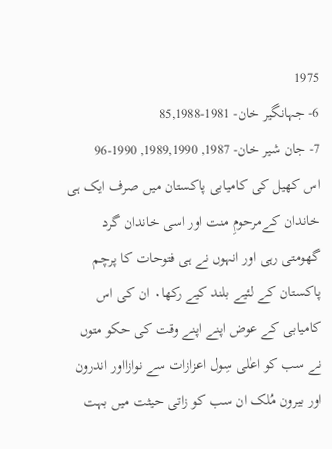1975
6- جہانگير خان- 1981-85,1988
7- جان شير خان- 1987, 1989,1990, 1990-96
اس کھيل کی کاميابی پاکستان ميں صرف ايک ہی خاندان کےمرحومِ منت اور اسی خاندان گرد گھومتی رہی اور انہوں نے ہی فتوحات کا پرچم پاکستان کے لئيے بلند کيے رکھا۰ ان کی اس کاميابی کے عوض اپنے اپنے وقت کی حکو متوں نے سب کو اعٰلی سِول اعزازات سے نوازااور اندرون اور بيرون مُلک ان سب کو زاتی حيثت ميں بہت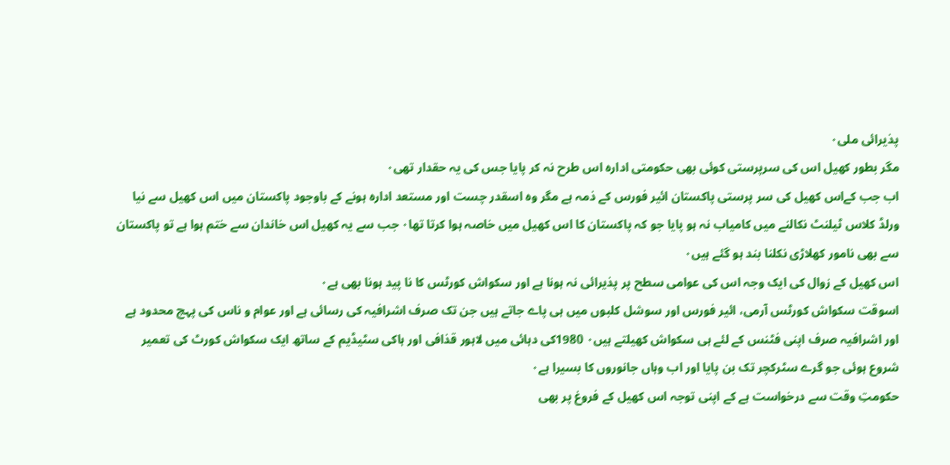پذيرائی ملی۰
مگر بطور کھيل اس کی سرپرستی کوئی بھی حکومتی ادارہ اس طرح نہ کر پايا جس کی يہ حقدار تھی۰
اب جب کےاس کھيل کی سر پرستی پاکستان ائير فورس کے ذمہ ہے مگر وہ اسقدر چست اور مستعد ادارہ ہونے کے باوجود پاکستان ميں اس کھيل سے نيا ورلڈ کلاس ٹيلنٹ نکالنے ميں کامياب نہ ہو پايا جو کہ پاکستان کا اس کھيل ميں خاصہ ہوا کرتا تھا۰ جب سے يہ کھيل اس خاندان سے ختم ہوا ہے تو پاکستان سے بھی نامور کھلاڑی نکلنا بند ہو گئے ہيں۰
اس کھيل کے زوال کی ايک وجہ اس کی عوامی سطح پر پذيرائی نہ ہونا ہے اور سکواش کورٹس کا نا پيد ہونا بھی ہے۰
اسوقت سکواش کورٹس آرمی، ائير فورس اور سوشل کلبوں ميں ہی پاے جاتے ہيں جن تک صرف اشرافيہ کی رسائی ہے اور عوام و ناس کی پہچ محدود ہے اور اشرافيہ صرف اپنی فٹنس کے لئے ہی سکواش کھيلتے ہيں۰ 1980کی دہائی ميں لاہور قذافی اور ہاکی سٹيڈيم کے ساتھ ايک سکواش کورٹ کی تعمير شروع ہوئی جو گرے سٹرکچر تک بن پايا اور اب وہاں جانوروں کا بسيرا ہے۰
حکومتِ وقت سے درخواست ہے کے اپنی توجہ اس کھيل کے فروغ پر بھی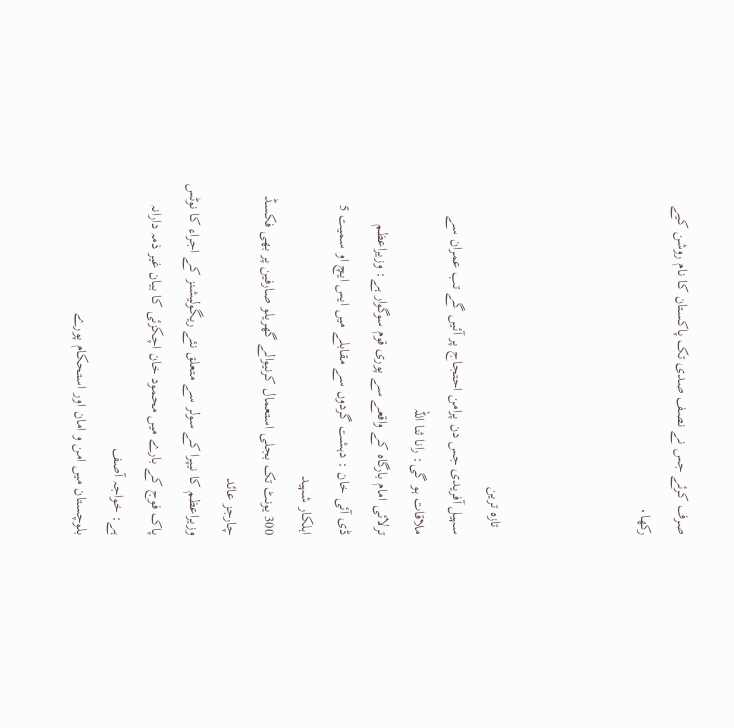صرف کرئے جس نے نصف صدی تک پاکستان کا نام روشن کيے رکھا۰



  تازہ ترین
سہیل آفریدی جس دن پرامن احتجاج پر آئیں گے تب عمران سے ملاقات ہو گی: رانا ثنا اللہ
ترلائی امام بارگاہ کے واقعے سے پوری قوم سوگوار ہے: وزیراعظم
ڈی آئی خان : دہشت گردوں سے مقابلے میں ایس ایچ او سمیت 5 اہلکار شہید
300 یونٹ تک بجلی استعمال کرنیوالے گھریلو صارفین پر بھی فکسڈ چارجز عائد
وزیراعظم کا نیپرا کے سولر سے متعلق نئے ریگولیشنز کے اجراء کا نوٹس
پاک فوج کے بارے میں محمود خان اچکزئی کا بیان غیر ذمہ دارانہ ہے: خواجہ آصف
بلوچستان میں امن و امان اور استحکام پورے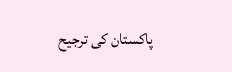پاکستان کی ترجیح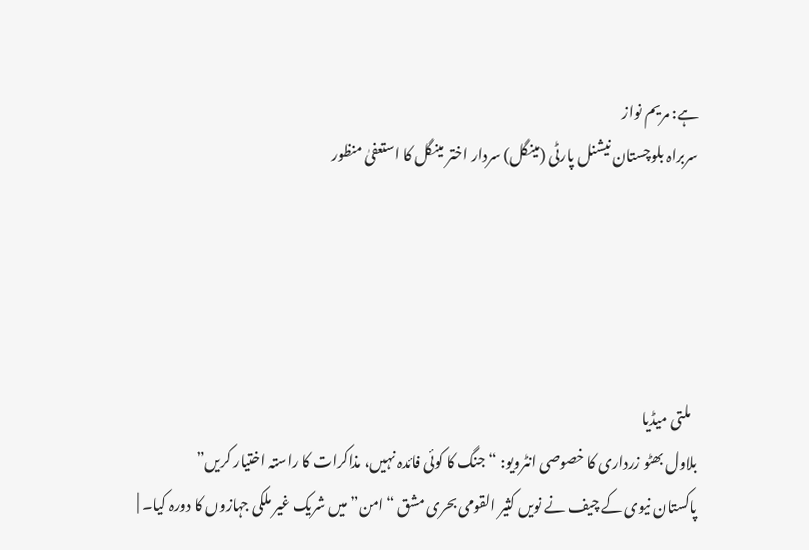ہے: مریم نواز
سربراہ بلوچستان نیشنل پارٹی (مینگل) سردار اختر مینگل کا استعفیٰ منظور





  ملتی میڈیا
بلاول بھٹو زرداری کا خصوصی انٹرویو: “جنگ کا کوئی فائدہ نہیں، مذاکرات کا راستہ اختیار کریں”
پاکستان نیوی کے چیف نے نویں کثیر القومی بحری مشق “امن” میں شریک غیر ملکی جہازوں کا دورہ کیا۔ |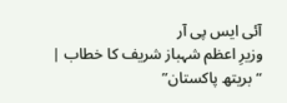آئی ایس پی آر
وزیرِ اعظم شہباز شریف کا خطاب | “بریتھ پاکستان”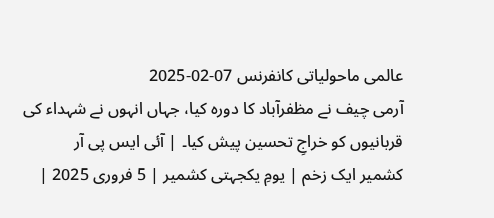عالمی ماحولیاتی کانفرنس 07-02-2025
آرمی چیف نے مظفرآباد کا دورہ کیا، جہاں انہوں نے شہداء کی قربانیوں کو خراجِ تحسین پیش کیا۔ | آئی ایس پی آر
کشمیر ایک زخم | یومِ یکجہتی کشمیر | 5 فروری 2025 |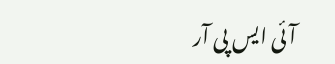آئی ایس پی آر